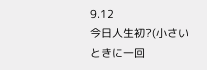9.12
今日人生初?(小さいときに一回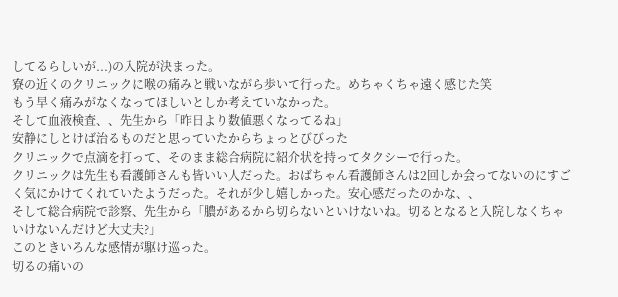してるらしいが...)の入院が決まった。
寮の近くのクリニックに喉の痛みと戦いながら歩いて行った。めちゃくちゃ遠く感じた笑
もう早く痛みがなくなってほしいとしか考えていなかった。
そして血液検査、、先生から「昨日より数値悪くなってるね」
安静にしとけば治るものだと思っていたからちょっとびびった
クリニックで点滴を打って、そのまま総合病院に紹介状を持ってタクシーで行った。
クリニックは先生も看護師さんも皆いい人だった。おばちゃん看護師さんは2回しか会ってないのにすごく気にかけてくれていたようだった。それが少し嬉しかった。安心感だったのかな、、
そして総合病院で診察、先生から「膿があるから切らないといけないね。切るとなると入院しなくちゃいけないんだけど大丈夫?」
このときいろんな感情が駆け巡った。
切るの痛いの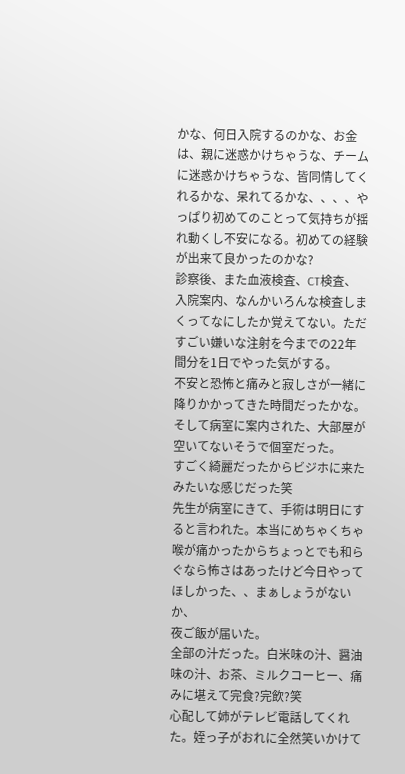かな、何日入院するのかな、お金は、親に迷惑かけちゃうな、チームに迷惑かけちゃうな、皆同情してくれるかな、呆れてるかな、、、、やっぱり初めてのことって気持ちが揺れ動くし不安になる。初めての経験が出来て良かったのかな?
診察後、また血液検査、CT検査、入院案内、なんかいろんな検査しまくってなにしたか覚えてない。ただすごい嫌いな注射を今までの22年間分を1日でやった気がする。
不安と恐怖と痛みと寂しさが一緒に降りかかってきた時間だったかな。
そして病室に案内された、大部屋が空いてないそうで個室だった。
すごく綺麗だったからビジホに来たみたいな感じだった笑
先生が病室にきて、手術は明日にすると言われた。本当にめちゃくちゃ喉が痛かったからちょっとでも和らぐなら怖さはあったけど今日やってほしかった、、まぁしょうがないか、
夜ご飯が届いた。
全部の汁だった。白米味の汁、醤油味の汁、お茶、ミルクコーヒー、痛みに堪えて完食?完飲?笑
心配して姉がテレビ電話してくれた。姪っ子がおれに全然笑いかけて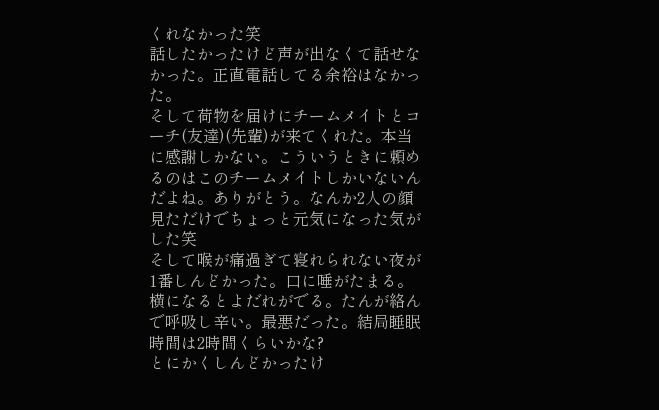くれなかった笑
話したかったけど声が出なくて話せなかった。正直電話してる余裕はなかった。
そして荷物を届けにチームメイトとコーチ(友達)(先輩)が来てくれた。本当に感謝しかない。こういうときに頼めるのはこのチームメイトしかいないんだよね。ありがとう。なんか2人の顔見ただけでちょっと元気になった気がした笑
そして喉が痛過ぎて寝れられない夜が1番しんどかった。口に唾がたまる。横になるとよだれがでる。たんが絡んで呼吸し辛い。最悪だった。結局睡眠時間は2時間くらいかな?
とにかくしんどかったけ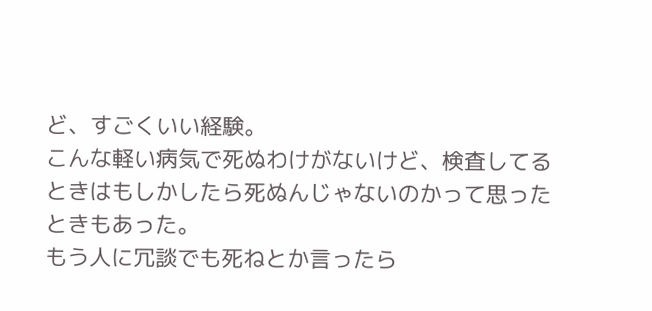ど、すごくいい経験。
こんな軽い病気で死ぬわけがないけど、検査してるときはもしかしたら死ぬんじゃないのかって思ったときもあった。
もう人に冗談でも死ねとか言ったら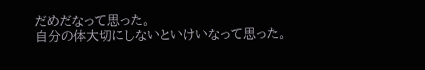だめだなって思った。
自分の体大切にしないといけいなって思った。